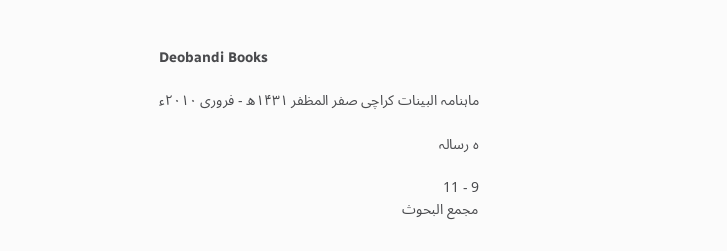Deobandi Books

ماہنامہ البینات کراچی صفر المظفر ۱۴۳۱ھ - فروری ۲۰۱۰ء

ہ رسالہ

9 - 11
مجمع البحوث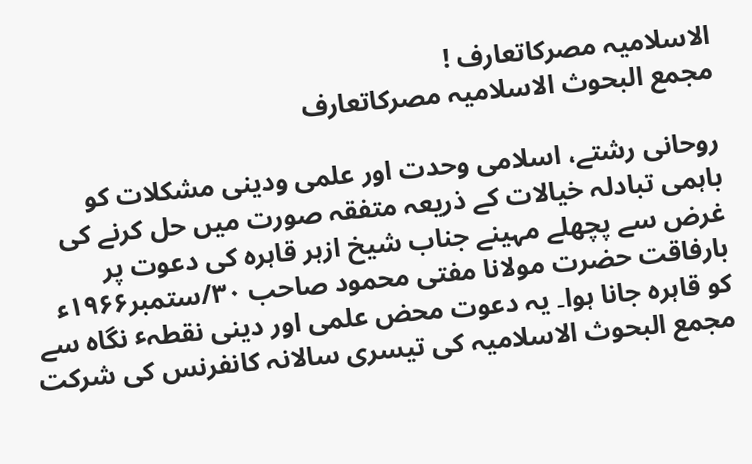الاسلامیہ مصرکاتعارف !
مجمع البحوث الاسلامیہ مصرکاتعارف

روحانی رشتے، اسلامی وحدت اور علمی ودینی مشکلات کو باہمی تبادلہ خیالات کے ذریعہ متفقہ صورت میں حل کرنے کی غرض سے پچھلے مہینے جناب شیخ ازہر قاہرہ کی دعوت پر بارفاقت حضرت مولانا مفتی محمود صاحب ۳۰/ستمبر۱۹۶۶ء کو قاہرہ جانا ہوا۔ یہ دعوت محض علمی اور دینی نقطہٴ نگاہ سے مجمع البحوث الاسلامیہ کی تیسری سالانہ کانفرنس کی شرکت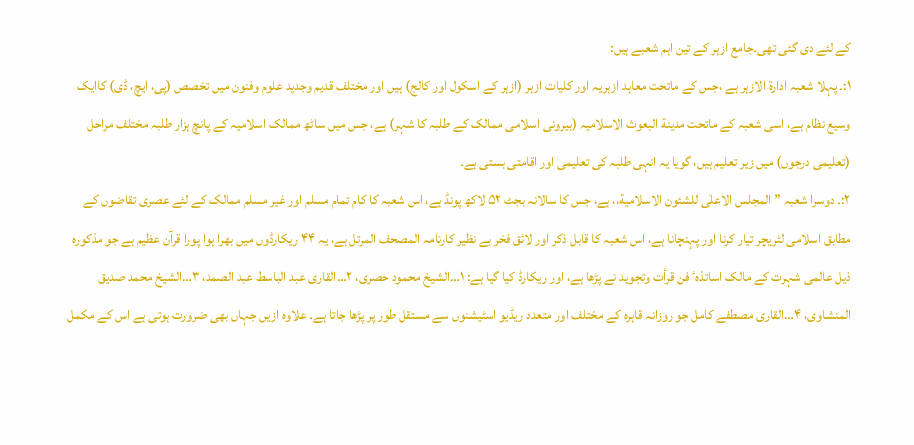کے لئے دی گئی تھی۔جامع ازہر کے تین اہم شعبے ہیں:
۱:۔ پہلا شعبہ ادارة الازہر ہے ،جس کے ماتحت معاہد ازہریہ اور کلیات ازہر (ازہر کے اسکول اور کالج) ہیں اور مختلف قدیم وجدید علوم وفنون میں تخصص (پی، ایچ، ڈی) کاایک وسیع نظام ہے، اسی شعبہ کے ماتحت مدینة البعوث الاسلامیہ (بیرونی اسلامی ممالک کے طلبہ کا شہر) ہے، جس میں ساٹھ ممالک اسلامیہ کے پانچ ہزار طلبہ مختلف مراحل (تعلیمی درجوں) میں زیر تعلیم ہیں، گویا یہ انہی طلبہ کی تعلیمی اور اقامتی بستی ہے۔
۲:۔ دوسرا شعبہ ”المجلس الاعلٰی للشئون الاسلامیة،، ہے، جس کا سالانہ بجٹ ۵۲ لاکھ پونڈ ہے، اس شعبہ کا کام تمام مسلم اور غیر مسلم ممالک کے لئے عصری تقاضوں کے مطابق اسلامی لٹریچر تیار کرنا اور پہنچانا ہے، اس شعبہ کا قابل ذکر اور لائق فخر بے نظیر کارنامہ المصحف المرتل ہے، یہ ۴۴ ریکارڈوں میں بھرا ہوا پورا قرآن عظیم ہے جو مذکورہ ذیل عالمی شہرت کے مالک اساتذہٴ فن قرأت وتجوید نے پڑھا ہے، اور ریکارڈ کیا گیا ہے: ۱…الشیخ محمود حصری، ۲…القاری عبد الباسط عبد الصمد، ۳…الشیخ محمد صدیق المنشاوی، ۴…القاری مصطفے کامل جو روزانہ قاہرہ کے مختلف اور متعدد ریڈیو اسٹیشنوں سے مستقل طور پر پڑھا جاتا ہے۔ علاوہ ازیں جہاں بھی ضرورت ہوتی ہے اس کے مکمل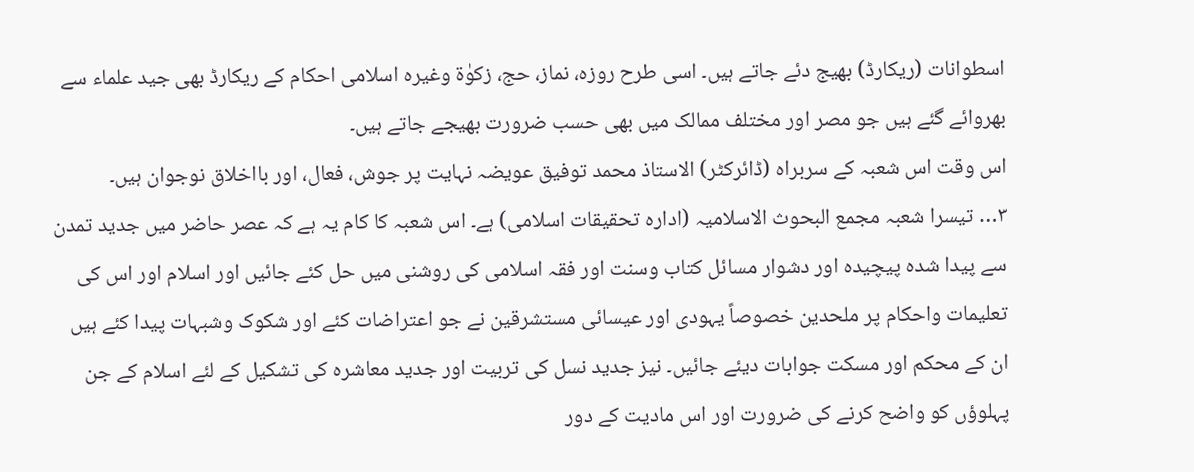اسطوانات (ریکارڈ) بھیج دئے جاتے ہیں۔ اسی طرح روزہ، نماز، حج، زکوٰة وغیرہ اسلامی احکام کے ریکارڈ بھی جید علماء سے بھروائے گئے ہیں جو مصر اور مختلف ممالک میں بھی حسب ضرورت بھیجے جاتے ہیں۔
اس وقت اس شعبہ کے سربراہ (ڈائرکٹر) الاستاذ محمد توفیق عویضہ نہایت پر جوش، فعال، اور بااخلاق نوجوان ہیں۔
۳… تیسرا شعبہ مجمع البحوث الاسلامیہ (ادارہ تحقیقات اسلامی) ہے۔ اس شعبہ کا کام یہ ہے کہ عصر حاضر میں جدید تمدن سے پیدا شدہ پیچیدہ اور دشوار مسائل کتاب وسنت اور فقہ اسلامی کی روشنی میں حل کئے جائیں اور اسلام اور اس کی تعلیمات واحکام پر ملحدین خصوصاً یہودی اور عیسائی مستشرقین نے جو اعتراضات کئے اور شکوک وشبہات پیدا کئے ہیں ان کے محکم اور مسکت جوابات دیئے جائیں۔ نیز جدید نسل کی تربیت اور جدید معاشرہ کی تشکیل کے لئے اسلام کے جن پہلوؤں کو واضح کرنے کی ضرورت اور اس مادیت کے دور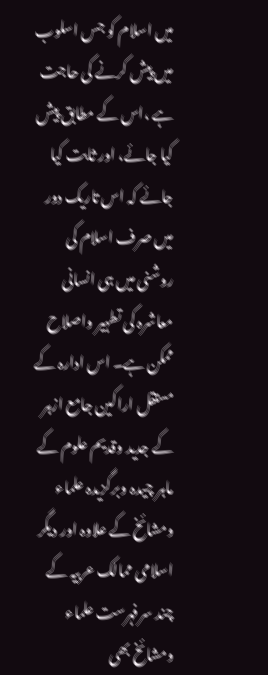میں اسلام کو جس اسلوب میں پیش کرنے کی حاجت ہے ،اس کے مطابق پیش کیا جائے، اور ثابت کیا جائے کہ اس تاریک دور میں صرف اسلام کی روشنی میں ہی انسانی معاشرہ کی تطہیر واصلاح ممکن ہے۔ اس ادارہ کے مستقل اراکین جامع ازہر کے جدید وقدیم علوم کے ماہر چیدہ وبرگزیدہ علماء ومشائخ کے علاوہ اور دیگر اسلامی ممالک عربیہ کے چند سرفہرست علماء ومشائخ بھی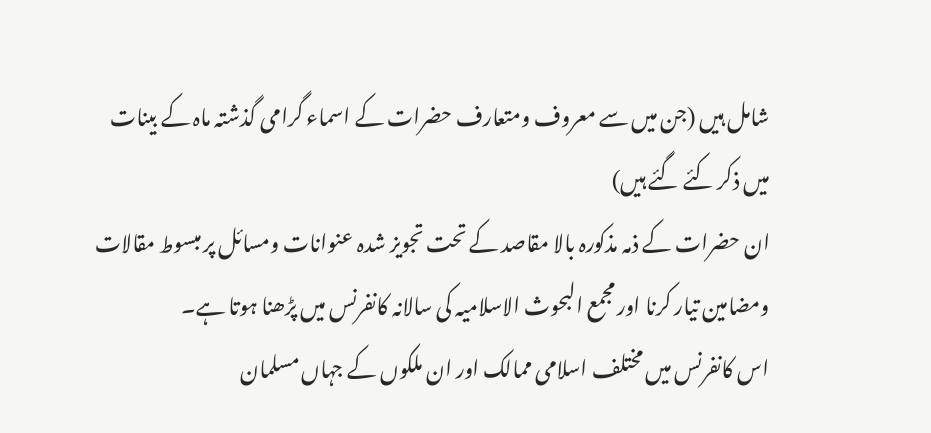شامل ہیں (جن میں سے معروف ومتعارف حضرات کے اسماء گرامی گذشتہ ماہ کے بینات میں ذکر کئے گئے ہیں)
ان حضرات کے ذمہ مذکورہ بالا مقاصد کے تحت تجویز شدہ عنوانات ومسائل پر مبسوط مقالات ومضامین تیار کرنا اور مجمع البحوث الاسلامیہ کی سالانہ کانفرنس میں پڑھنا ہوتا ہے۔
اس کانفرنس میں مختلف اسلامی ممالک اور ان ملکوں کے جہاں مسلمان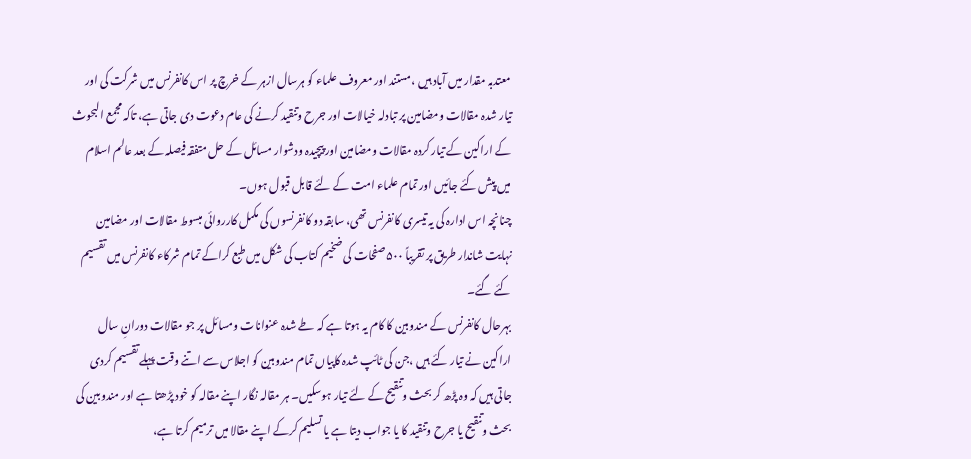معتدبہ مقدار میں آباد ہیں ،مستند اور معروف علماء کو ہرسال ازہر کے خرچ پر اس کانفرنس میں شرکت کی اور تیار شدہ مقالات ومضامین پر تبادلہ خیالات اور جرح وتنقید کرنے کی عام دعوت دی جاتی ہے، تاکہ مجمع البحوث کے اراکین کے تیار کردہ مقالات ومضامین اور پیچیدہ ودشوار مسائل کے حل متفقہ فیصلہ کے بعد عالم اسلام میں پیش کئے جائیں اور تمام علماء امت کے لئے قابل قبول ہوں۔
چنانچہ اس ادارہ کی یہ تیسری کانفرنس تھی، سابقہ دو کانفرنسوں کی مکمل کارروائی مبسوط مقالات اور مضامین نہایت شاندار طریق پر تقریباً ۵۰۰ صفحات کی ضخیم کتاب کی شکل میں طبع کراکے تمام شرکاء کانفرنس میں تقسیم کئے گئے۔
بہرحال کانفرنس کے مندوبین کا کام یہ ہوتا ہے کہ طے شدہ عنوانات ومسائل پر جو مقالات دورانِ سال اراکین نے تیار کئے ہیں ،جن کی ٹائپ شدہ کاپیاں تمام مندوبین کو اجلاس سے اتنے وقت پہلے تقسیم کردی جاتی ہیں کہ وہ پڑھ کر بحث وتنقیح کے لئے تیار ہوسکیں۔ ہر مقالہ نگار اپنے مقالہ کو خود پڑھتا ہے اور مندوبین کی بحث وتنقیح یا جرح وتنقید کا یا جواب دیتا ہے یا تسلیم کرکے اپنے مقالا میں ترمیم کرتا ہے،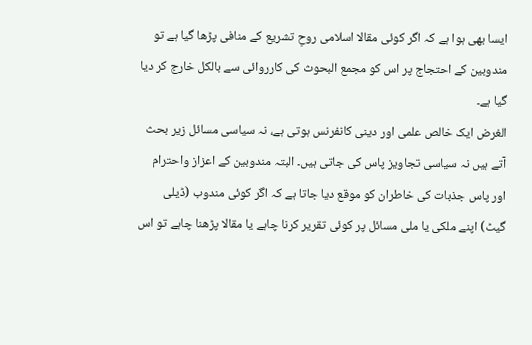ایسا بھی ہوا ہے کہ اگر کوئی مقالا اسلامی روحِ تشریع کے منافی پڑھا گیا ہے تو مندوبین کے احتجاج پر اس کو مجمع البحوث کی کارروائی سے بالکل خارج کر دیا گیا ہے۔
الغرض ایک خالص علمی اور دینی کانفرنس ہوتی ہے، نہ سیاسی مسائل زیر بحث آتے ہیں نہ سیاسی تجاویز پاس کی جاتی ہیں۔ البتہ مندوبین کے اعزاز واحترام اور پاس جذبات کی خاطران کو موقع دیا جاتا ہے کہ اگر کوئی مندوب (ڈیلی گیٹ) اپنے ملکی یا ملی مسائل پر کوئی تقریر کرنا چاہے یا مقالا پڑھنا چاہے تو اس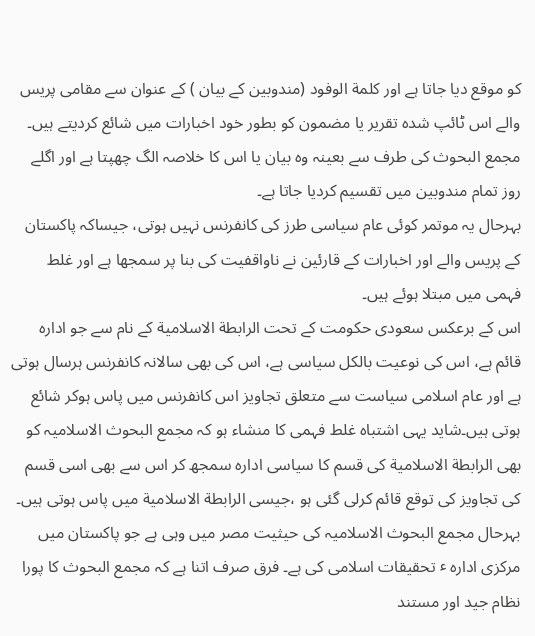کو موقع دیا جاتا ہے اور کلمة الوفود (مندوبین کے بیان ) کے عنوان سے مقامی پریس والے اس ٹائپ شدہ تقریر یا مضمون کو بطور خود اخبارات میں شائع کردیتے ہیں۔ مجمع البحوث کی طرف سے بعینہ وہ بیان یا اس کا خلاصہ الگ چھپتا ہے اور اگلے روز تمام مندوبین میں تقسیم کردیا جاتا ہے۔
بہرحال یہ موتمر کوئی عام سیاسی طرز کی کانفرنس نہیں ہوتی، جیساکہ پاکستان کے پریس والے اور اخبارات کے قارئین نے ناواقفیت کی بنا پر سمجھا ہے اور غلط فہمی میں مبتلا ہوئے ہیں۔
اس کے برعکس سعودی حکومت کے تحت الرابطة الاسلامیة کے نام سے جو ادارہ قائم ہے، اس کی نوعیت بالکل سیاسی ہے، اس کی بھی سالانہ کانفرنس ہرسال ہوتی ہے اور عام اسلامی سیاست سے متعلق تجاویز اس کانفرنس میں پاس ہوکر شائع ہوتی ہیں۔شاید یہی اشتباہ غلط فہمی کا منشاء ہو کہ مجمع البحوث الاسلامیہ کو بھی الرابطة الاسلامیة کی قسم کا سیاسی ادارہ سمجھ کر اس سے بھی اسی قسم کی تجاویز کی توقع قائم کرلی گئی ہو ،جیسی الرابطة الاسلامیة میں پاس ہوتی ہیں۔
بہرحال مجمع البحوث الاسلامیہ کی حیثیت مصر میں وہی ہے جو پاکستان میں مرکزی ادارہ ٴ تحقیقات اسلامی کی ہے۔ فرق صرف اتنا ہے کہ مجمع البحوث کا پورا نظام جید اور مستند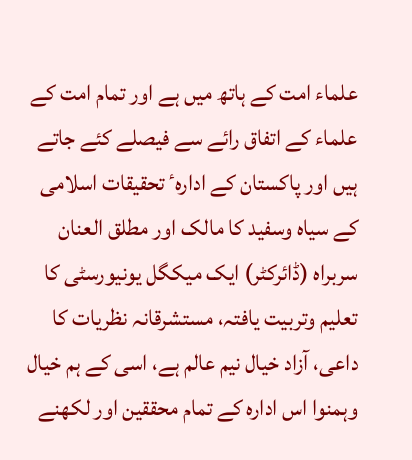علماء امت کے ہاتھ میں ہے اور تمام امت کے علماء کے اتفاق رائے سے فیصلے کئے جاتے ہیں اور پاکستان کے ادارہٴ تحقیقات اسلامی کے سیاہ وسفید کا مالک اور مطلق العنان سربراہ (ڈائرکٹر) ایک میکگل یونیورسٹی کا تعلیم وتربیت یافتہ، مستشرقانہ نظریات کا داعی، آزاد خیال نیم عالم ہے، اسی کے ہم خیال وہمنوا اس ادارہ کے تمام محققین اور لکھنے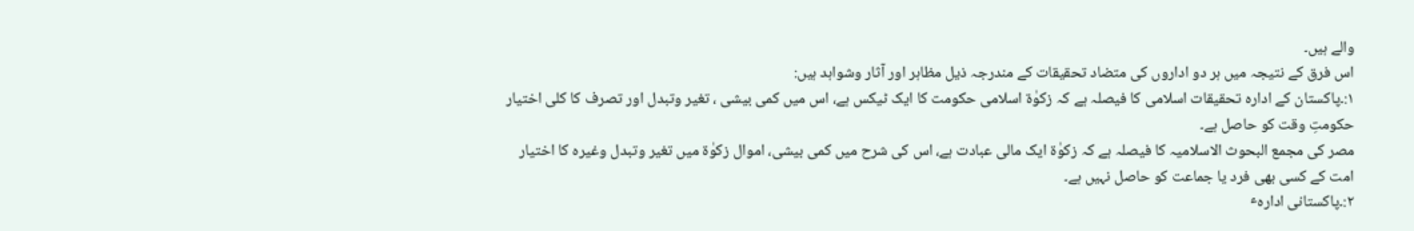والے ہیں۔
اس فرق کے نتیجہ میں ہر دو اداروں کی متضاد تحقیقات کے مندرجہ ذیل مظاہر اور آثار وشواہد ہیں:
۱:۔پاکستان کے ادارہ تحقیقات اسلامی کا فیصلہ ہے کہ زکوٰة اسلامی حکومت کا ایک ٹیکس ہے، اس میں کمی بیشی ، تغیر وتبدل اور تصرف کا کلی اختیار حکومتِ وقت کو حاصل ہے۔
مصر کی مجمع البحوث الاسلامیہ کا فیصلہ ہے کہ زکوٰة ایک مالی عبادت ہے، اس کی شرح میں کمی بیشی، اموال زکوٰة میں تغیر وتبدل وغیرہ کا اختیار امت کے کسی بھی فرد یا جماعت کو حاصل نہیں ہے۔
۲:۔پاکستانی ادارہٴ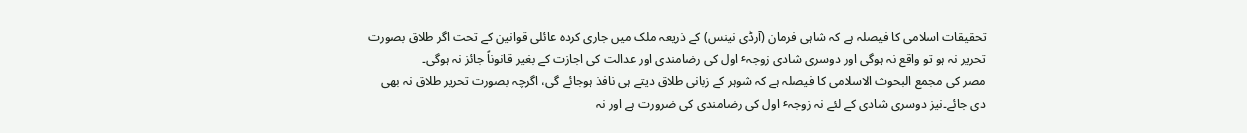تحقیقات اسلامی کا فیصلہ ہے کہ شاہی فرمان (آرڈی نینس) کے ذریعہ ملک میں جاری کردہ عائلی قوانین کے تحت اگر طلاق بصورت تحریر نہ ہو تو واقع نہ ہوگی اور دوسری شادی زوجہٴ اول کی رضامندی اور عدالت کی اجازت کے بغیر قانوناً جائز نہ ہوگی۔
مصر کی مجمع البحوث الاسلامی کا فیصلہ ہے کہ شوہر کے زبانی طلاق دیتے ہی نافذ ہوجائے گی، اگرچہ بصورت تحریر طلاق نہ بھی دی جائے۔نیز دوسری شادی کے لئے نہ زوجہٴ اول کی رضامندی کی ضرورت ہے اور نہ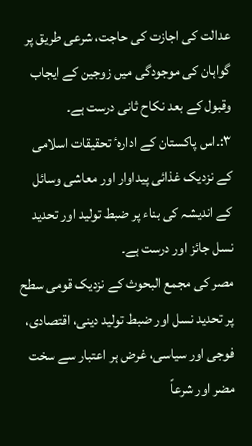عدالت کی اجازت کی حاجت، شرعی طریق پر گواہان کی موجودگی میں زوجین کے ایجاب وقبول کے بعد نکاح ثانی درست ہے۔
۳:۔اس پاکستان کے ادارہٴ تحقیقات اسلامی کے نزدیک غذائی پیداوار اور معاشی وسائل کے اندیشہ کی بناء پر ضبط تولید اور تحدید نسل جائز اور درست ہے۔
مصر کی مجمع البحوث کے نزدیک قومی سطح پر تحدید نسل اور ضبط تولید دینی، اقتصادی، فوجی اور سیاسی، غرض ہر اعتبار سے سخت مضر اور شرعاً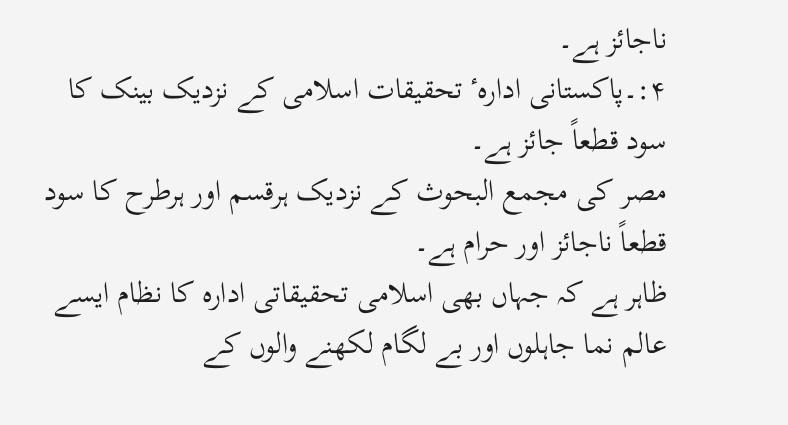ناجائز ہے۔
۴:۔پاکستانی ادارہٴ تحقیقات اسلامی کے نزدیک بینک کا سود قطعاً جائز ہے۔
مصر کی مجمع البحوث کے نزدیک ہرقسم اور ہرطرح کا سود قطعاً ناجائز اور حرام ہے۔
ظاہر ہے کہ جہاں بھی اسلامی تحقیقاتی ادارہ کا نظام ایسے عالم نما جاہلوں اور بے لگام لکھنے والوں کے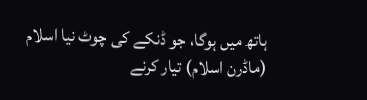ہاتھ میں ہوگا، جو ڈنکے کی چوٹ نیا اسلام (ماڈرن اسلام) تیار کرنے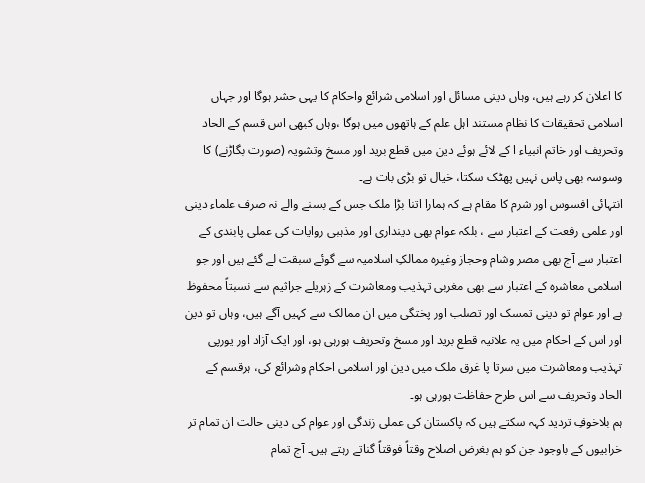کا اعلان کر رہے ہیں، وہاں دینی مسائل اور اسلامی شرائع واحکام کا یہی حشر ہوگا اور جہاں اسلامی تحقیقات کا نظام مستند اہل علم کے ہاتھوں میں ہوگا ،وہاں کبھی اس قسم کے الحاد وتحریف اور خاتم انبیاء ا کے لائے ہوئے دین میں قطع برید اور مسخ وتشویہ (صورت بگاڑنے) کا وسوسہ بھی پاس نہیں پھٹک سکتا، خیال تو بڑی بات ہے۔
انتہائی افسوس اور شرم کا مقام ہے کہ ہمارا اتنا بڑا ملک جس کے بسنے والے نہ صرف علماء دینی اور علمی رفعت کے اعتبار سے ، بلکہ عوام بھی دینداری اور مذہبی روایات کی عملی پابندی کے اعتبار سے آج بھی مصر وشام وحجاز وغیرہ ممالکِ اسلامیہ سے گوئے سبقت لے گئے ہیں اور جو اسلامی معاشرہ کے اعتبار سے بھی مغربی تہذیب ومعاشرت کے زہریلے جراثیم سے نسبتاً محفوظ ہے اور عوام تو دینی تمسک اور تصلب اور پختگی میں ان ممالک سے کہیں آگے ہیں، وہاں تو دین اور اس کے احکام میں یہ علانیہ قطع برید اور مسخ وتحریف ہورہی ہو، اور ایک آزاد اور یورپی تہذیب ومعاشرت میں سرتا پا غرق ملک میں دین اور اسلامی احکام وشرائع کی، ہرقسم کے الحاد وتحریف سے اس طرح حفاظت ہورہی ہو۔
ہم بلاخوفِ تردید کہہ سکتے ہیں کہ پاکستان کی عملی زندگی اور عوام کی دینی حالت ان تمام تر خرابیوں کے باوجود جن کو ہم بغرض اصلاح وقتاً فوقتاً گناتے رہتے ہیں۔ آج تمام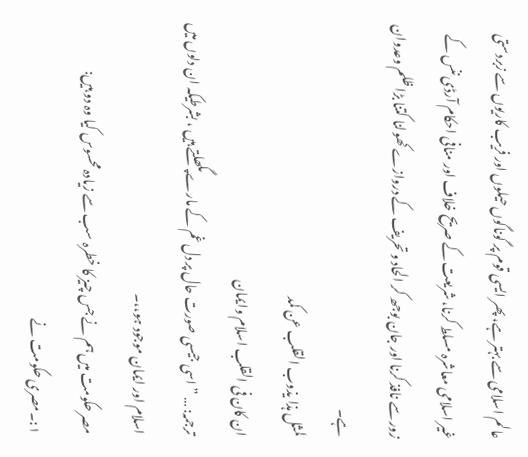عالم اسلامی سے بہتر ہے، پھر ایسی قوم پر گوناگوں حیلوں اور فریب کاریوں سے زبردستی غیر اسلامی معاشرہ مسلط کرنا، شریعت کے صریح خلاف اور منافی احکام آرڈی ننس کے زور سے نافذ کرنا اور جان بوجھ کر الحاد وتحریف کے دروازے کھولنا کتنا بڑا ظلم وعدوان ہے۔
لمثل ہذا یذوب القلب عن کمد
ان کان فی القلب اسلام وایمان
ترجمہ: … ”اسی جیسی صورت حال پر دل غم کے مارے پگھلتے ہیں ، بشرطیکہ ان دلوں میں اسلام اور ایمان موجود ہو،،۔
مصر حکومت میں ہم نے جس چیز کا خطرہ سب سے زیادہ محسوس کیا وہ دو ہیں:
۱:۔مصری حکومت نے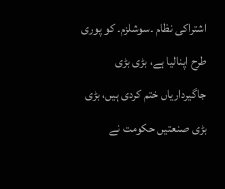اشتراکی نظام ۔سوشلزم۔ کو پوری طرح اپنالیا ہے، بڑی بڑی جاگیرداریاں ختم کردی ہیں، بڑی بڑی صنعتیں حکومت نے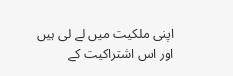اپنی ملکیت میں لے لی ہیں اور اس اشتراکیت کے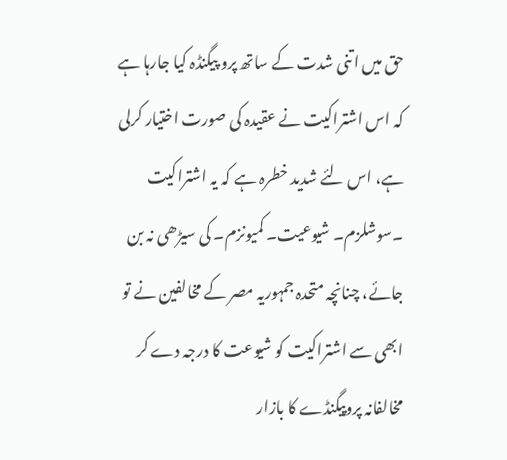حق میں اتنی شدت کے ساتھ پرو پیگنڈہ کیا جارہا ہے کہ اس اشتراکیت نے عقیدہ کی صورت اختیار کرلی ہے، اس لئے شدید خطرہ ہے کہ یہ اشتراکیت ۔سوشلزم۔ شیوعیت۔ کمیونزم۔ کی سیڑھی نہ بن جائے، چنانچہ متحدہ جمہوریہ مصر کے مخالفین نے تو ابھی سے اشتراکیت کو شیوعت کا درجہ دے کر مخالفانہ پروپیگنڈے کا بازار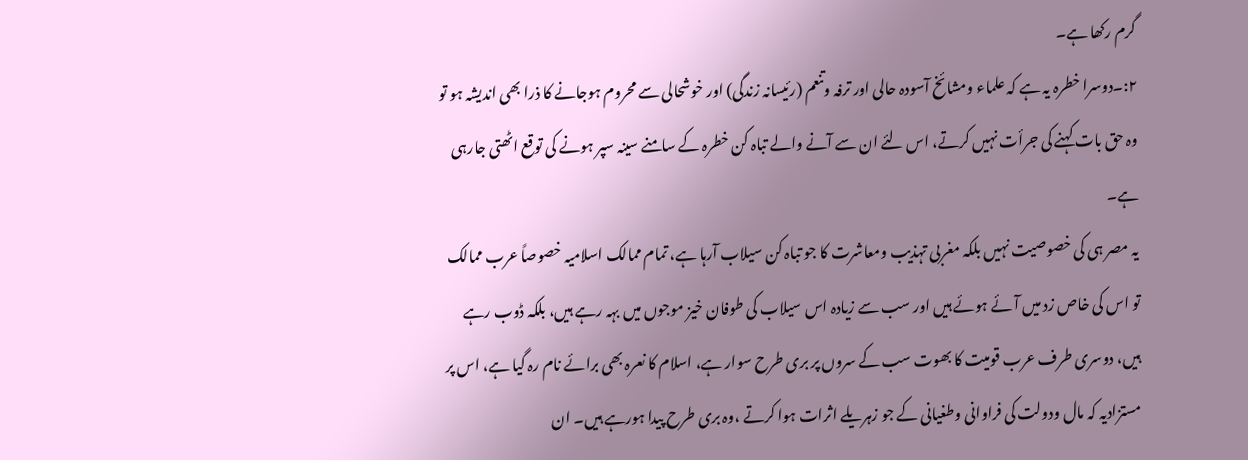گرم رکھا ہے۔
۲:۔دوسرا خطرہ یہ ہے کہ علماء ومشائخ آسودہ حالی اور ترفہ وتنعم (رئیسانہ زندگی) اور خوشحالی سے محروم ہوجانے کا ذرا بھی اندیشہ ہو تو وہ حق بات کہنے کی جرأت نہیں کرتے، اس لئے ان سے آنے والے تباہ کن خطرہ کے سامنے سینہ سپر ہونے کی توقع اٹھتی جارہی ہے۔
یہ مصر ہی کی خصوصیت نہیں بلکہ مغربی تہذیب ومعاشرت کا جو تباہ کن سیلاب آرہا ہے، تمام ممالک اسلامیہ خصوصاً عرب ممالک تو اس کی خاص زد میں آئے ہوئے ہیں اور سب سے زیادہ اس سیلاب کی طوفان خیز موجوں میں بہہ رہے ہیں، بلکہ ڈوب رہے ہیں، دوسری طرف عرب قومیت کا بھوت سب کے سروں پر بری طرح سوار ہے، اسلام کا نعرہ بھی برائے نام رہ گیا ہے، اس پر مستزادیہ کہ مال ودولت کی فراوانی وطغیانی کے جو زہریلے اثرات ہوا کرتے ،وہ بری طرح پیدا ہورہے ہیں۔ ان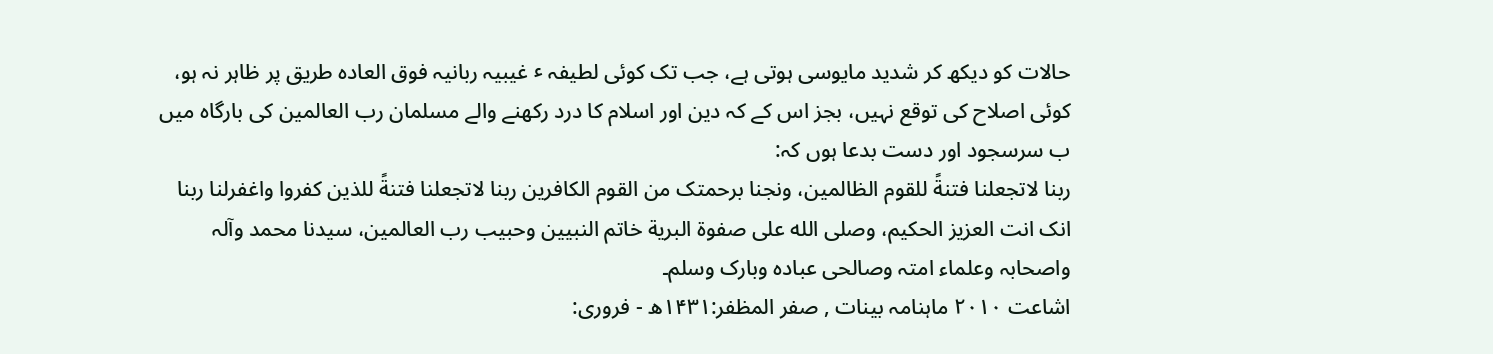حالات کو دیکھ کر شدید مایوسی ہوتی ہے، جب تک کوئی لطیفہ ٴ غیبیہ ربانیہ فوق العادہ طریق پر ظاہر نہ ہو، کوئی اصلاح کی توقع نہیں، بجز اس کے کہ دین اور اسلام کا درد رکھنے والے مسلمان رب العالمین کی بارگاہ میں ب سرسجود اور دست بدعا ہوں کہ:
ربنا لاتجعلنا فتنةً للقوم الظالمین، ونجنا برحمتک من القوم الکافرین ربنا لاتجعلنا فتنةً للذین کفروا واغفرلنا ربنا انک انت العزیز الحکیم، وصلی الله علی صفوة البریة خاتم النبیین وحبیب رب العالمین، سیدنا محمد وآلہ واصحابہ وعلماء امتہ وصالحی عبادہ وبارک وسلم۔
اشاعت ۲۰۱۰ ماہنامہ بینات , صفر المظفر:۱۴۳۱ھ - فروری: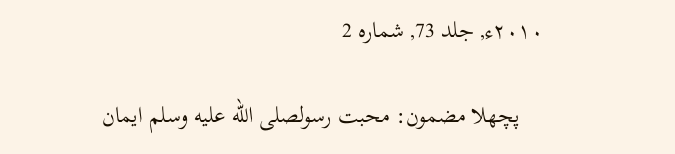۲۰۱۰ء, جلد 73, شمارہ 2

    پچھلا مضمون: محبت رسولصلى الله عليه وسلم ایمان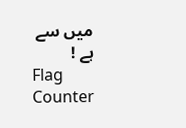میں سے ہے !
Flag Counter